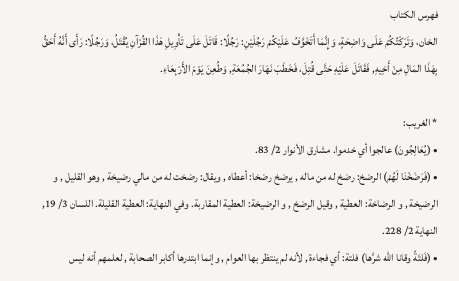فهرس الكتاب
الخان، وَتَرَكْتُكُمْ عَلَى وَاضِحَةٍ، وَإِنَّمَا أَتَخَوَّفُ عَلَيْكُمْ رَجُلَيْنِ: رَجُلًا: قَاتَلَ عَلَى تَأْوِيلِ هَذَا القُرْآنِ يُقْتَلُ، وَرَجُلًا: رَأَى أَنَّهُ أَحَقُّ بِهَذَا المَالِ مِنْ أَخِيهِ, فَقَاتَلَ عَلَيْهِ حَتَّى قُتِلَ، فَخَطَبَ نَهَارَ الجُمُعَةِ, وَطُعِنَ يَوْمَ الأَرْبِعَاءِ.

* الغريب:
• (يُعَالِجُونَ) عالجوا أي خدموا. مشارق الأنوار 2/ 83.
• (فَرَضَخْنَا لَهُمْ) الرضخ: رضخ له من ماله , يرضخ رضخا: أعطاه , ويقال: رضخت له من مالي رضيخة , وهو القليل , و الرضيخة , و الرضاخة: العطية , وقيل الرضخ , و الرضيخة: العطية المقاربة. وفي النهاية: العطية القليلة. اللسان 3/ 19, النهاية 2/ 228.
• (فَلتَةً وقانا الله شرَّها) فلتة: أي فجاءة , لأنه لم ينتظر بها العوام , وإنما ابتدرها أكابر الصحابة , لعلمهم أنه ليس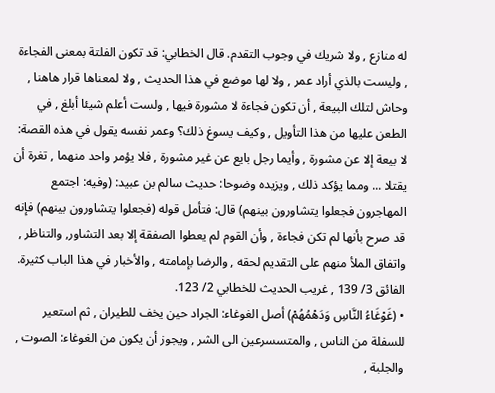له منازع , ولا شريك في وجوب التقدم. قال الخطابي: قد تكون الفلتة بمعنى الفجاءة , وليست بالذي أراد عمر , ولا لها موضع في هذا الحديث , ولا لمعناها قرار هاهنا , وحاش لتلك البيعة , أن تكون فجاءة لا مشورة فيها , ولست أعلم شيئا أبلغ , في الطعن عليها من هذا التأويل , وكيف يسوغ ذلك؟ وعمر نفسه يقول في هذه القصة: لا بيعة إلا عن مشورة , وأيما رجل بايع عن غير مشورة , فلا يؤمر واحد منهما , تغرة أن يقتلا ... ومما يؤكد ذلك , ويزيده وضوحا: حديث سالم بن عبيد: (وفيه: اجتمع المهاجرون فجعلوا يتشاورون بينهم) قال: فتأمل قوله (فجعلوا يتشاورون بينهم) فإنه قد صرح بأنها لم تكن فجاءة , وأن القوم لم يعطوا الصفقة إلا بعد التشاور, والتناظر , واتفاق الملأ منهم على التقديم لحقه , والرضا بإمامته , والأخبار في هذا الباب كثيرة. الفائق 3/ 139 , غريب الحديث للخطابي 2/ 123.
• (غَوْغَاءُ النَّاسِ وَدَهْمُهُمْ) أصل الغوغاء: الجراد حين يخف للطيران , ثم استعير للسفلة من الناس , والمتسسرعين الى الشر , ويجوز أن يكون من الغوغاء: الصوت , والجلبة ,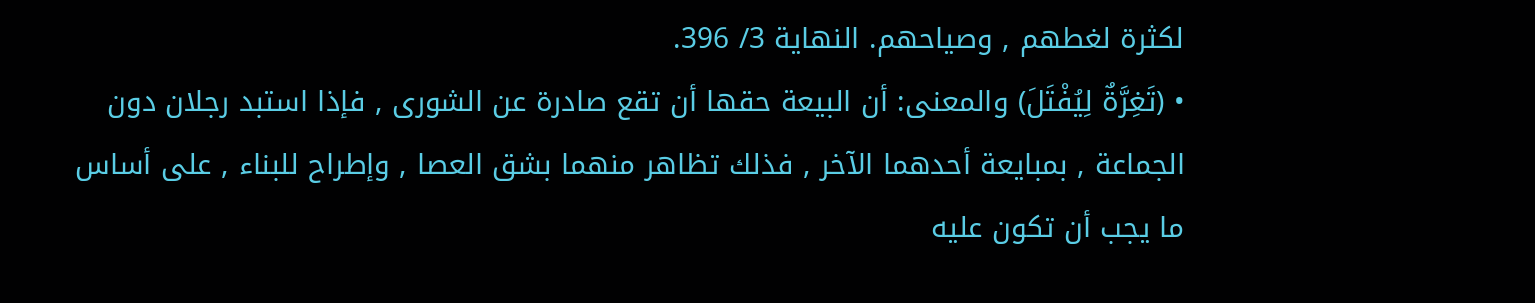لكثرة لغطهم , وصياحهم. النهاية 3/ 396.
• (تَغِرَّةٌ لِيُفْتَلَ) والمعنى: أن البيعة حقها أن تقع صادرة عن الشورى , فإذا استبد رجلان دون الجماعة , بمبايعة أحدهما الآخر , فذلك تظاهر منهما بشق العصا , وإطراح للبناء , على أساس ما يجب أن تكون عليه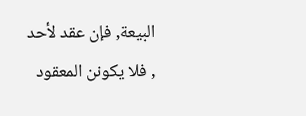البيعة, فإن عقد لأحد , فلا يكونن المعقود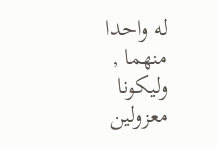له واحدا منهما , وليكونا معزولين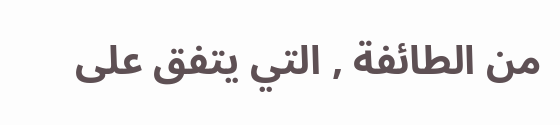من الطائفة , التي يتفق على